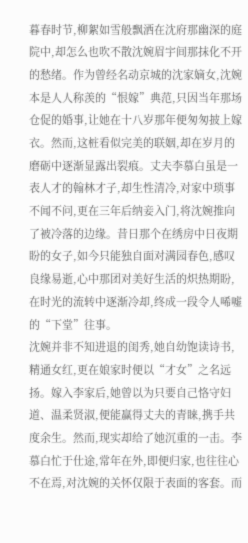暮春时节,柳絮如雪般飘洒在沈府那幽深的庭院中,却怎么也吹不散沈婉眉宇间那抹化不开的愁绪。作为曾经名动京城的沈家嫡女,沈婉本是人人称羡的“恨嫁”典范,只因当年那场仓促的婚事,让她在十八岁那年便匆匆披上嫁衣。然而,这桩看似完美的联姻,却在岁月的磨砺中逐渐显露出裂痕。丈夫李慕白虽是一表人才的翰林才子,却生性清冷,对家中琐事不闻不问,更在三年后纳妾入门,将沈婉推向了被冷落的边缘。昔日那个在绣房中日夜期盼的女子,如今只能独自面对满园春色,感叹良缘易逝,心中那团对美好生活的炽热期盼,在时光的流转中逐渐冷却,终成一段令人唏嘘的“下堂”往事。
沈婉并非不知进退的闺秀,她自幼饱读诗书,精通女红,更在娘家时便以“才女”之名远扬。嫁入李家后,她曾以为只要自己恪守妇道、温柔贤淑,便能赢得丈夫的青睐,携手共度余生。然而,现实却给了她沉重的一击。李慕白忙于仕途,常年在外,即便归家,也往往心不在焉,对沈婉的关怀仅限于表面的客套。而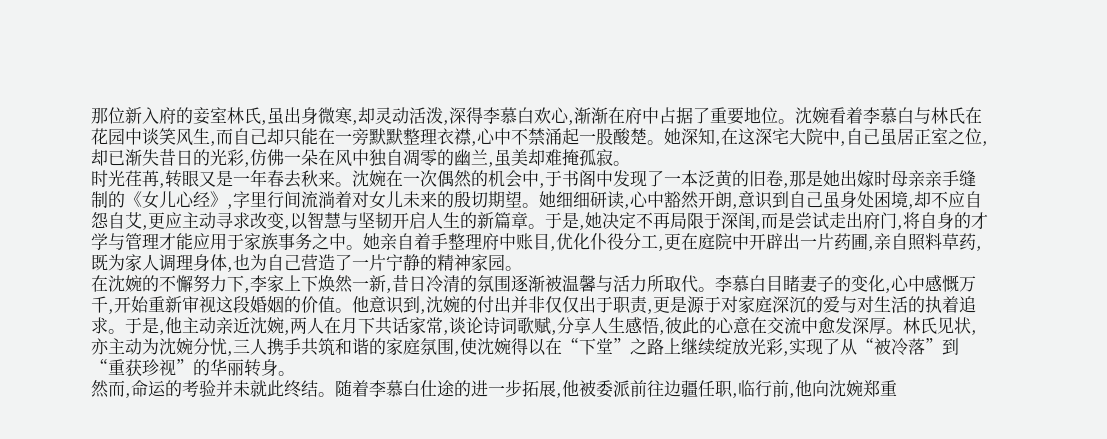那位新入府的妾室林氏,虽出身微寒,却灵动活泼,深得李慕白欢心,渐渐在府中占据了重要地位。沈婉看着李慕白与林氏在花园中谈笑风生,而自己却只能在一旁默默整理衣襟,心中不禁涌起一股酸楚。她深知,在这深宅大院中,自己虽居正室之位,却已渐失昔日的光彩,仿佛一朵在风中独自凋零的幽兰,虽美却难掩孤寂。
时光荏苒,转眼又是一年春去秋来。沈婉在一次偶然的机会中,于书阁中发现了一本泛黄的旧卷,那是她出嫁时母亲亲手缝制的《女儿心经》,字里行间流淌着对女儿未来的殷切期望。她细细研读,心中豁然开朗,意识到自己虽身处困境,却不应自怨自艾,更应主动寻求改变,以智慧与坚韧开启人生的新篇章。于是,她决定不再局限于深闺,而是尝试走出府门,将自身的才学与管理才能应用于家族事务之中。她亲自着手整理府中账目,优化仆役分工,更在庭院中开辟出一片药圃,亲自照料草药,既为家人调理身体,也为自己营造了一片宁静的精神家园。
在沈婉的不懈努力下,李家上下焕然一新,昔日冷清的氛围逐渐被温馨与活力所取代。李慕白目睹妻子的变化,心中感慨万千,开始重新审视这段婚姻的价值。他意识到,沈婉的付出并非仅仅出于职责,更是源于对家庭深沉的爱与对生活的执着追求。于是,他主动亲近沈婉,两人在月下共话家常,谈论诗词歌赋,分享人生感悟,彼此的心意在交流中愈发深厚。林氏见状,亦主动为沈婉分忧,三人携手共筑和谐的家庭氛围,使沈婉得以在“下堂”之路上继续绽放光彩,实现了从“被冷落”到“重获珍视”的华丽转身。
然而,命运的考验并未就此终结。随着李慕白仕途的进一步拓展,他被委派前往边疆任职,临行前,他向沈婉郑重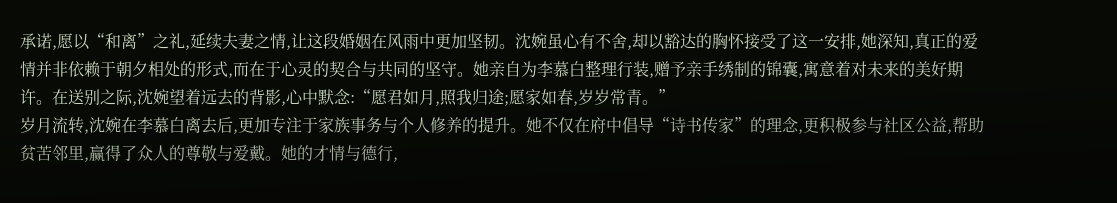承诺,愿以“和离”之礼,延续夫妻之情,让这段婚姻在风雨中更加坚韧。沈婉虽心有不舍,却以豁达的胸怀接受了这一安排,她深知,真正的爱情并非依赖于朝夕相处的形式,而在于心灵的契合与共同的坚守。她亲自为李慕白整理行装,赠予亲手绣制的锦囊,寓意着对未来的美好期许。在送别之际,沈婉望着远去的背影,心中默念:“愿君如月,照我归途;愿家如春,岁岁常青。”
岁月流转,沈婉在李慕白离去后,更加专注于家族事务与个人修养的提升。她不仅在府中倡导“诗书传家”的理念,更积极参与社区公益,帮助贫苦邻里,赢得了众人的尊敬与爱戴。她的才情与德行,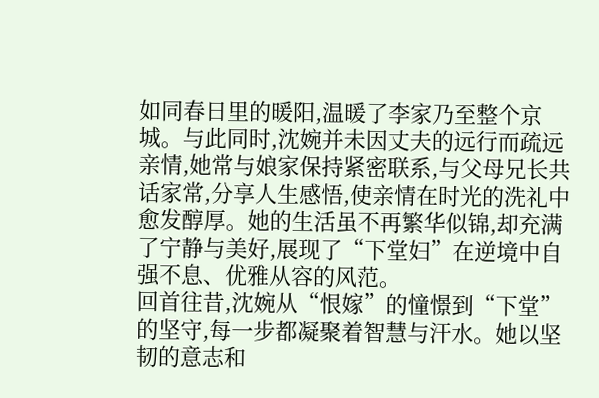如同春日里的暖阳,温暖了李家乃至整个京城。与此同时,沈婉并未因丈夫的远行而疏远亲情,她常与娘家保持紧密联系,与父母兄长共话家常,分享人生感悟,使亲情在时光的洗礼中愈发醇厚。她的生活虽不再繁华似锦,却充满了宁静与美好,展现了“下堂妇”在逆境中自强不息、优雅从容的风范。
回首往昔,沈婉从“恨嫁”的憧憬到“下堂”的坚守,每一步都凝聚着智慧与汗水。她以坚韧的意志和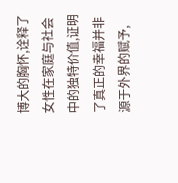博大的胸怀,诠释了女性在家庭与社会中的独特价值,证明了真正的幸福并非源于外界的赋予,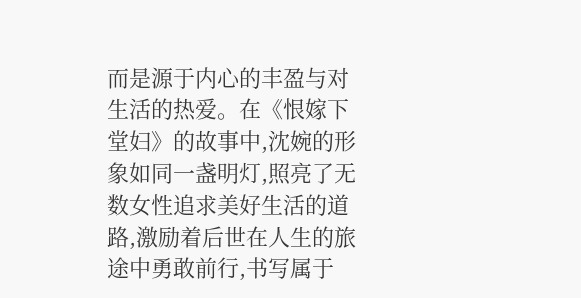而是源于内心的丰盈与对生活的热爱。在《恨嫁下堂妇》的故事中,沈婉的形象如同一盏明灯,照亮了无数女性追求美好生活的道路,激励着后世在人生的旅途中勇敢前行,书写属于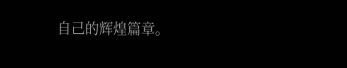自己的辉煌篇章。